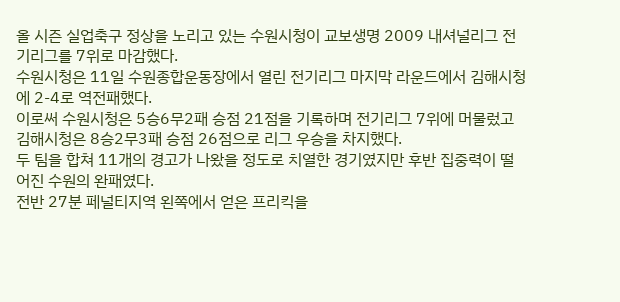올 시즌 실업축구 정상을 노리고 있는 수원시청이 교보생명 2009 내셔널리그 전기리그를 7위로 마감했다.
수원시청은 11일 수원종합운동장에서 열린 전기리그 마지막 라운드에서 김해시청에 2-4로 역전패했다.
이로써 수원시청은 5승6무2패 승점 21점을 기록하며 전기리그 7위에 머물렀고 김해시청은 8승2무3패 승점 26점으로 리그 우승을 차지했다.
두 팀을 합쳐 11개의 경고가 나왔을 정도로 치열한 경기였지만 후반 집중력이 떨어진 수원의 완패였다.
전반 27분 페널티지역 왼쪽에서 얻은 프리킥을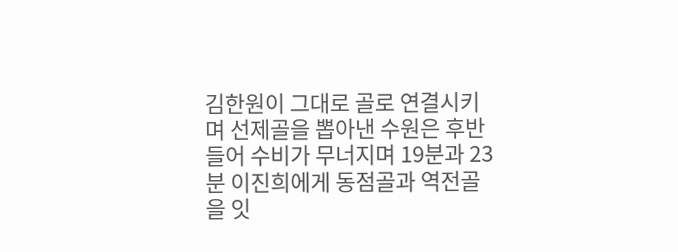김한원이 그대로 골로 연결시키며 선제골을 뽑아낸 수원은 후반 들어 수비가 무너지며 19분과 23분 이진희에게 동점골과 역전골을 잇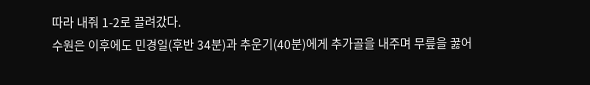따라 내줘 1-2로 끌려갔다.
수원은 이후에도 민경일(후반 34분)과 추운기(40분)에게 추가골을 내주며 무릎을 꿇어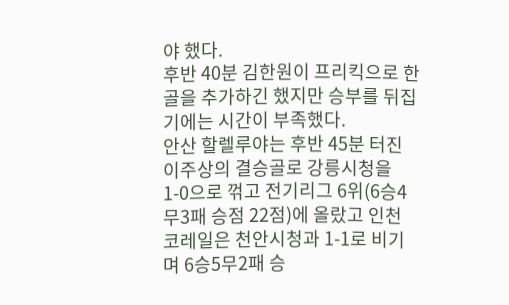야 했다.
후반 40분 김한원이 프리킥으로 한골을 추가하긴 했지만 승부를 뒤집기에는 시간이 부족했다.
안산 할렐루야는 후반 45분 터진 이주상의 결승골로 강릉시청을 1-0으로 꺾고 전기리그 6위(6승4무3패 승점 22점)에 올랐고 인천 코레일은 천안시청과 1-1로 비기며 6승5무2패 승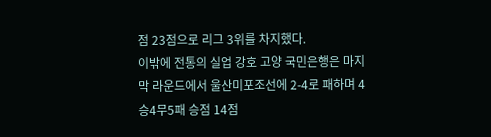점 23점으로 리그 3위를 차지했다.
이밖에 전통의 실업 강호 고양 국민은행은 마지막 라운드에서 울산미포조선에 2-4로 패하며 4승4무5패 승점 14점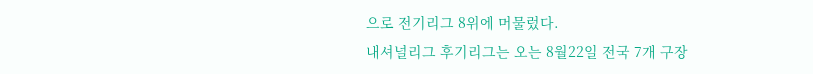으로 전기리그 8위에 머물렀다.
내셔널리그 후기리그는 오는 8월22일 전국 7개 구장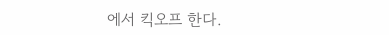에서 킥오프 한다.